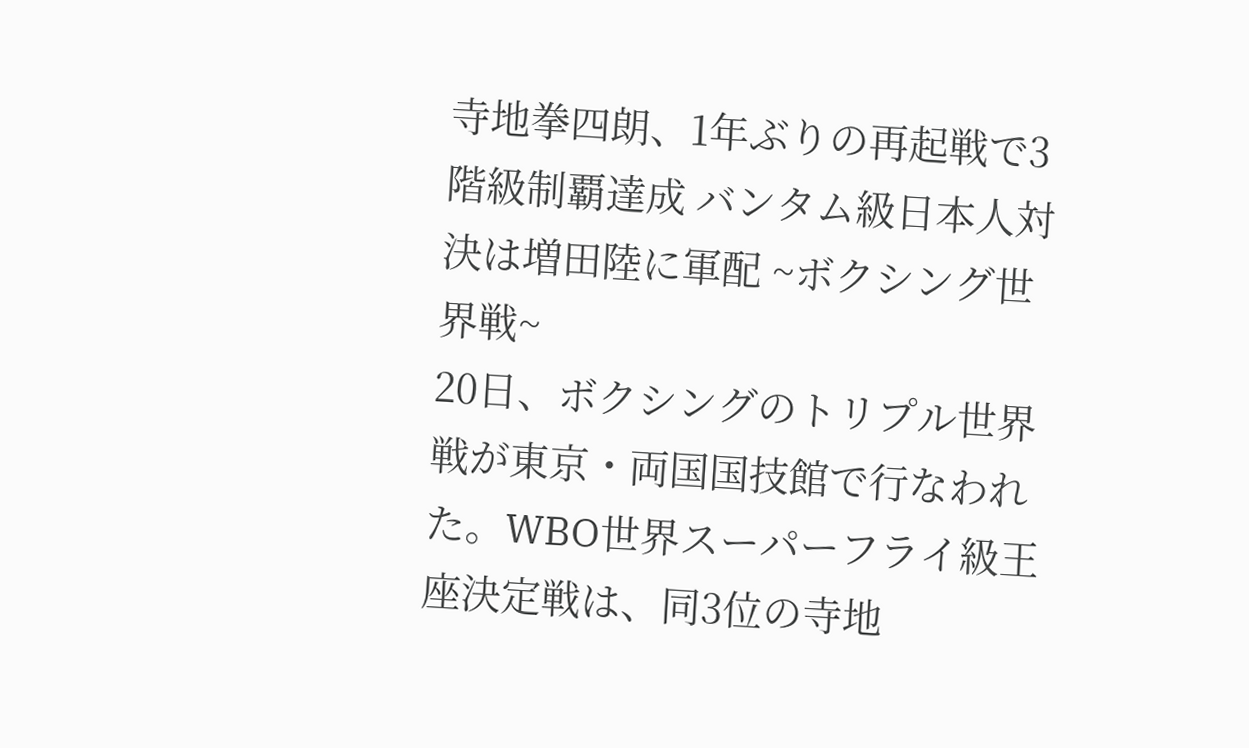寺地拳四朗、1年ぶりの再起戦で3階級制覇達成 バンタム級日本人対決は増田陸に軍配 ~ボクシング世界戦~
20日、ボクシングのトリプル世界戦が東京・両国国技館で行なわれた。WBO世界スーパーフライ級王座決定戦は、同3位の寺地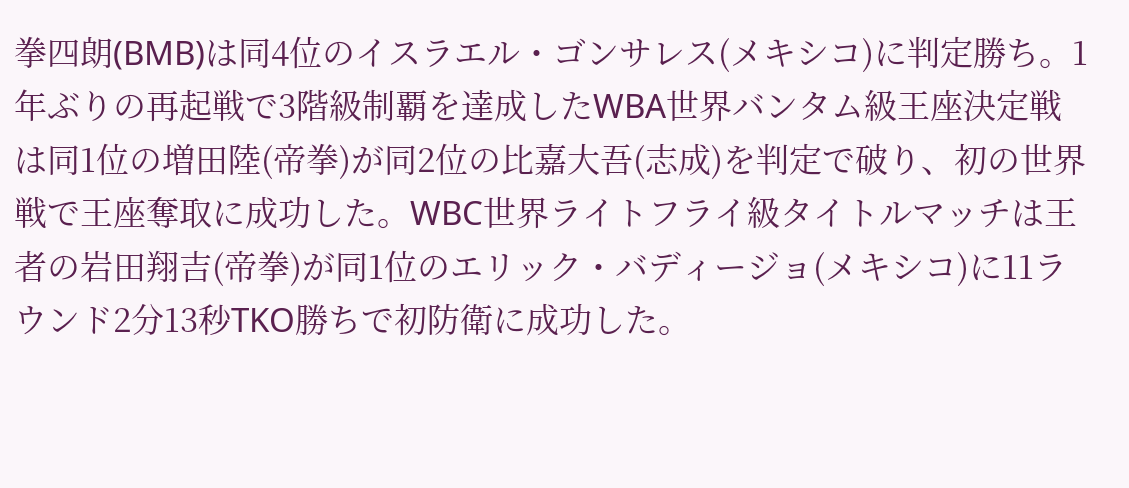拳四朗(BMB)は同4位のイスラエル・ゴンサレス(メキシコ)に判定勝ち。1年ぶりの再起戦で3階級制覇を達成したWBA世界バンタム級王座決定戦は同1位の増田陸(帝拳)が同2位の比嘉大吾(志成)を判定で破り、初の世界戦で王座奪取に成功した。WBC世界ライトフライ級タイトルマッチは王者の岩田翔吉(帝拳)が同1位のエリック・バディージョ(メキシコ)に11ラウンド2分13秒TKO勝ちで初防衛に成功した。